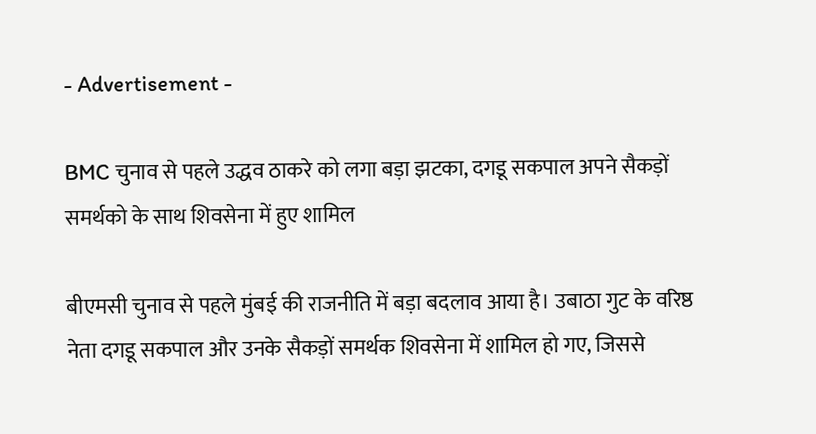- Advertisement -

BMC चुनाव से पहले उद्धव ठाकरे को लगा बड़ा झटका, दगडू सकपाल अपने सैकड़ों समर्थको के साथ शिवसेना में हुए शामिल

बीएमसी चुनाव से पहले मुंबई की राजनीति में बड़ा बदलाव आया है। उबाठा गुट के वरिष्ठ नेता दगडू सकपाल और उनके सैकड़ों समर्थक शिवसेना में शामिल हो गए, जिससे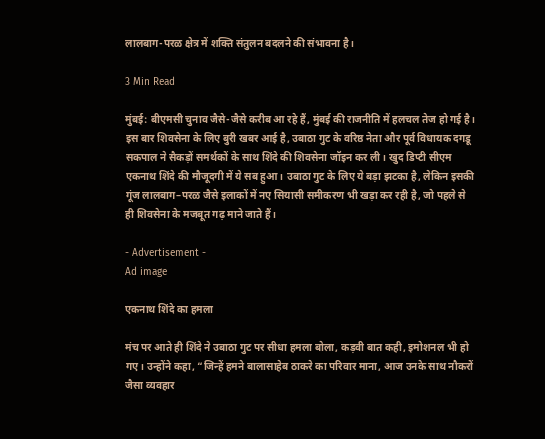लालबाग-परळ क्षेत्र में शक्ति संतुलन बदलने की संभावना है।

3 Min Read

मुंबई: बीएमसी चुनाव जैसे-जैसे करीब आ रहे हैं, मुंबई की राजनीति में हलचल तेज हो गई है। इस बार शिवसेना के लिए बुरी खबर आई है, उबाठा गुट के वरिष्ठ नेता और पूर्व विधायक दगडू सकपाल ने सैकड़ों समर्थकों के साथ शिंदे की शिवसेना जॉइन कर ली। खुद डिप्टी सीएम एकनाथ शिंदे की मौजूदगी में ये सब हुआ। उबाठा गुट के लिए ये बड़ा झटका है, लेकिन इसकी गूंज लालबाग–परळ जैसे इलाकों में नए सियासी समीकरण भी खड़ा कर रही है, जो पहले से ही शिवसेना के मजबूत गढ़ माने जाते हैं।

- Advertisement -
Ad image

एकनाथ शिंदे का हमला

मंच पर आते ही शिंदे ने उबाठा गुट पर सीधा हमला बोला, कड़वी बात कही, इमोशनल भी हो गए। उन्होंने कहा, “जिन्हें हमने बालासाहेब ठाकरे का परिवार माना, आज उनके साथ नौकरों जैसा व्यवहार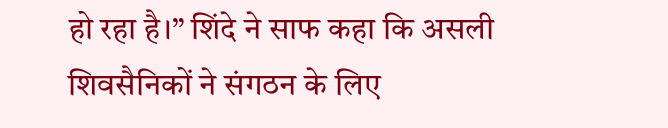हो रहा है।” शिंदे ने साफ कहा कि असली शिवसैनिकों ने संगठन के लिए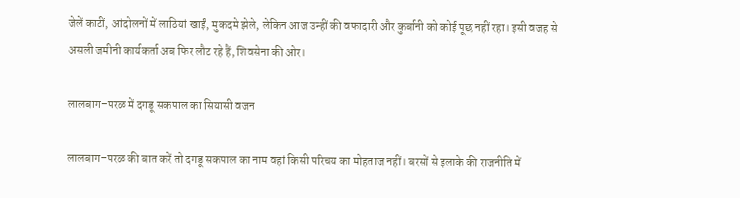जेलें काटीं, आंदोलनों में लाठियां खाईं, मुकदमे झेले, लेकिन आज उन्हीं की वफादारी और कुर्बानी को कोई पूछ नहीं रहा। इसी वजह से असली जमीनी कार्यकर्ता अब फिर लौट रहे हैं, शिवसेना की ओर।

लालबाग–परळ में दगडू सकपाल का सियासी वजन

लालबाग–परळ की बात करें तो दगडू सकपाल का नाम वहां किसी परिचय का मोहताज नहीं। बरसों से इलाके की राजनीति में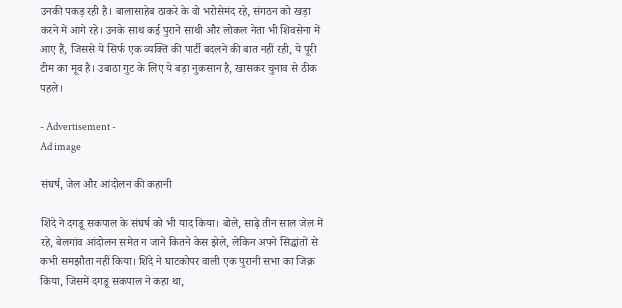उनकी पकड़ रही है। बालासाहेब ठाकरे के वो भरोसेमंद रहे, संगठन को खड़ा करने में आगे रहे। उनके साथ कई पुराने साथी और लोकल नेता भी शिवसेना में आए हैं, जिससे ये सिर्फ एक व्यक्ति की पार्टी बदलने की बात नहीं रही, ये पूरी टीम का मूव है। उबाठा गुट के लिए ये बड़ा नुकसान है, खासकर चुनाव से ठीक पहले।

- Advertisement -
Ad image

संघर्ष, जेल और आंदोलन की कहानी

शिंदे ने दगडू सकपाल के संघर्ष को भी याद किया। बोले, साढ़े तीन साल जेल में रहे, बेलगांव आंदोलन समेत न जाने कितने केस झेले, लेकिन अपने सिद्धांतों से कभी समझौता नहीं किया। शिंदे ने घाटकोपर वाली एक पुरानी सभा का जिक्र किया, जिसमें दगडू सकपाल ने कहा था,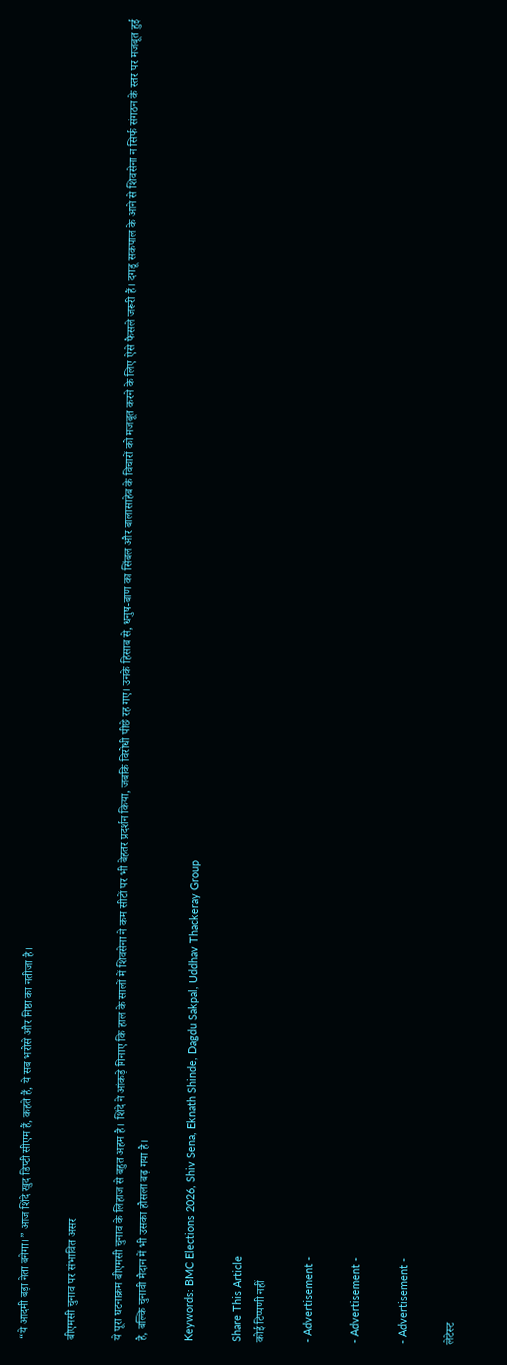“ये आदमी बड़ा नेता बनेगा।” आज शिंदे खुद डिप्टी सीएम हैं, कहते हैं, ये सब भरोसे और निष्ठा का नतीजा है।

बीएमसी चुनाव पर संभावित असर

ये पूरा घटनाक्रम बीएमसी चुनाव के लिहाज से बहुत अहम है। शिंदे ने आंकड़े गिनाए कि हाल के सालों में शिवसेना ने कम सीटों पर भी बेहतर प्रदर्शन किया, जबकि विरोधी पीछे रह गए। उनके हिसाब से, धनुष-बाण का सिंबल और बालासाहेब के विचारों को मजबूत करने के लिए ऐसे फैसले जरूरी हैं। दगडू सकपाल के आने से शिवसेना न सिर्फ संगठन के स्तर पर मजबूत हुई है, बल्कि चुनावी मैदान में भी उसका हौसला बढ़ गया है।

Keywords: BMC Elections 2026, Shiv Sena, Eknath Shinde, Dagdu Sakpal, Uddhav Thackeray Group

Share This Article
कोई टिप्पणी नहीं

- Advertisement -

- Advertisement -

- Advertisement -

लेटेस्ट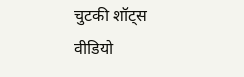चुटकी शॉट्स
वीडियो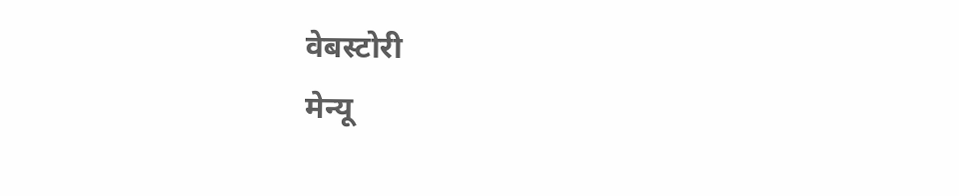वेबस्टोरी
मेन्यू